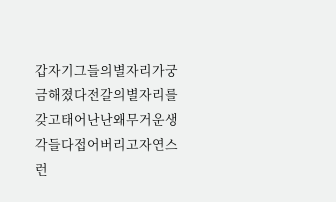갑자기그들의별자리가궁금해졌다전갈의별자리를갖고태어난난왜무거운생각들다접어버리고자연스런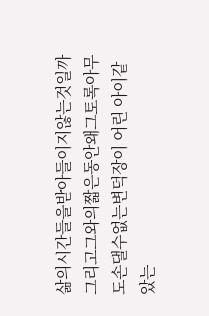삶의시간들을받아들이지않는것일까그리고그와의짧은동안왜그토록아무도손댈수없는변덕장이 어린 아이같았는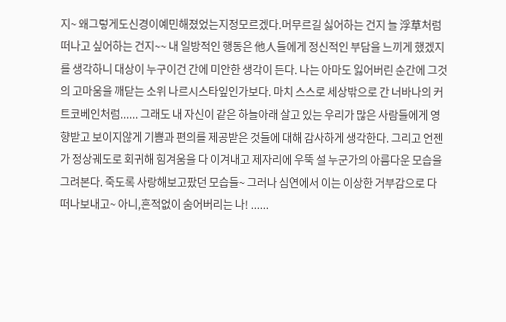지~ 왜그렇게도신경이예민해졌었는지정모르겠다.머무르길 싫어하는 건지 늘 浮草처럼 떠나고 싶어하는 건지~~ 내 일방적인 행동은 他人들에게 정신적인 부담을 느끼게 했겠지를 생각하니 대상이 누구이건 간에 미안한 생각이 든다. 나는 아마도 잃어버린 순간에 그것의 고마움을 깨닫는 소위 나르시스타잎인가보다. 마치 스스로 세상밖으로 간 너바나의 커트코베인처럼...... 그래도 내 자신이 같은 하늘아래 살고 있는 우리가 많은 사람들에게 영향받고 보이지않게 기쁨과 편의를 제공받은 것들에 대해 감사하게 생각한다. 그리고 언젠가 정상궤도로 회귀해 힘겨움을 다 이겨내고 제자리에 우뚝 설 누군가의 아름다운 모습을 그려본다. 죽도록 사랑해보고팠던 모습들~ 그러나 심연에서 이는 이상한 거부감으로 다 떠나보내고~ 아니,흔적없이 숨어버리는 나! ......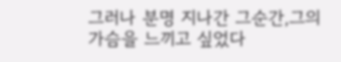그러나 분명 지나간 그순간,그의 가슴을 느끼고 싶었다